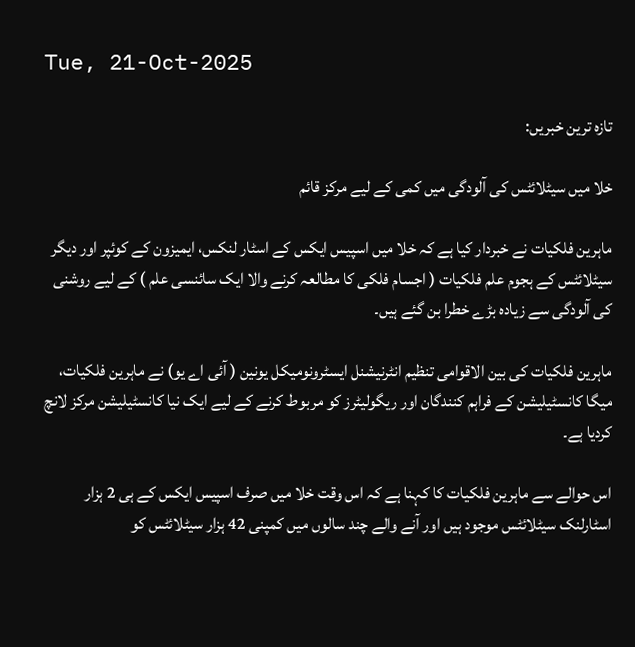Tue, 21-Oct-2025

تازہ ترین خبریں:

خلا میں سیٹلائٹس کی آلودگی میں کمی کے لیے مرکز قائم

ماہرین فلکیات نے خبردار کیا ہے کہ خلا میں اسپیس ایکس کے اسٹار لنکس، ایمیزون کے کوئپر اور دیگر سیٹلائٹس کے ہجوم علم فلکیات ( اجسام فلکی کا مطالعہ کرنے والا ایک سائنسی علم ) کے لیے روشنی کی آلودگی سے زیادہ بڑے خطرا بن گئے ہیں۔

ماہرین فلکیات کی بین الاقوامی تنظیم انٹرنیشنل ایسٹرونومیکل یونین ( آئی اے یو) نے ماہرین فلکیات، میگا کانسٹیلیشن کے فراہم کنندگان اور ریگولیٹرز کو مربوط کرنے کے لیے ایک نیا کانسٹیلیشن مرکز لانچ کردیا ہے۔

اس حوالے سے ماہرین فلکیات کا کہنا ہے کہ اس وقت خلا میں صرف اسپیس ایکس کے ہی 2 ہزار اسٹارلنک سیٹلائٹس موجود ہیں اور آنے والے چند سالوں میں کمپنی 42 ہزار سیٹلائٹس کو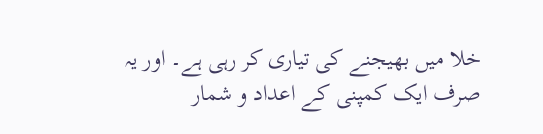خلا میں بھیجنے کی تیاری کر رہی ہے۔ اور یہ صرف ایک کمپنی کے اعداد و شمار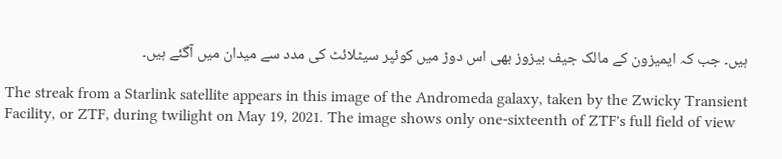ہیں۔ جب کہ ایمیزون کے مالک جیف بیزوز بھی اس دوڑ میں کوئپر سیٹلائٹ کی مدد سے میدان میں آگئے ہیں۔

The streak from a Starlink satellite appears in this image of the Andromeda galaxy, taken by the Zwicky Transient Facility, or ZTF, during twilight on May 19, 2021. The image shows only one-sixteenth of ZTF's full field of view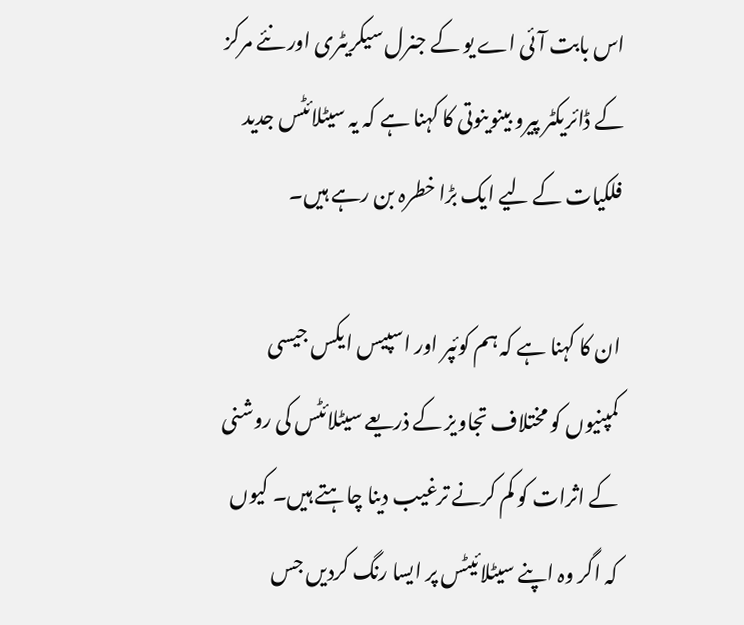اس بابت آئی اے یو کے جنرل سیکریٹری اور نئے مرکز کے ڈائریکٹر پیرو بینوینوتی کا کہنا ہے کہ یہ سیٹلائٹس جدید فلکیات کے لیے ایک بڑا خطرہ بن رہے ہیں۔

ان کا کہنا ہے کہ ہم کوئپر اور اسپیس ایکس جیسی کمپنیوں کو مختلاف تجاویز کے ذریعے سیٹلائٹس کی روشنی کے اثرات کو کم کرنے ترغیب دینا چاہتے ہیں۔ کیوں کہ اگر وہ اپنے سیٹلائیٹس پر ایسا رنگ کردیں جس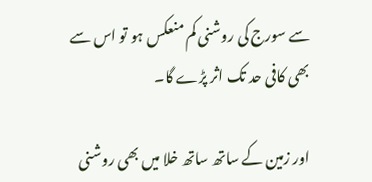سے سورج کی روشنی کم منعکس ہو تو اس سے بھی کافی حد تک اثر پڑے گا۔

اور زمین کے ساتھ ساتھ خلا میں بھی روشنی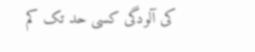کی آلودگی کسی حد تک کم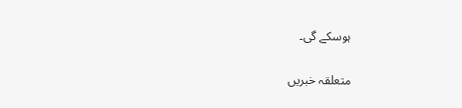ہوسکے گی۔

متعلقہ خبریں